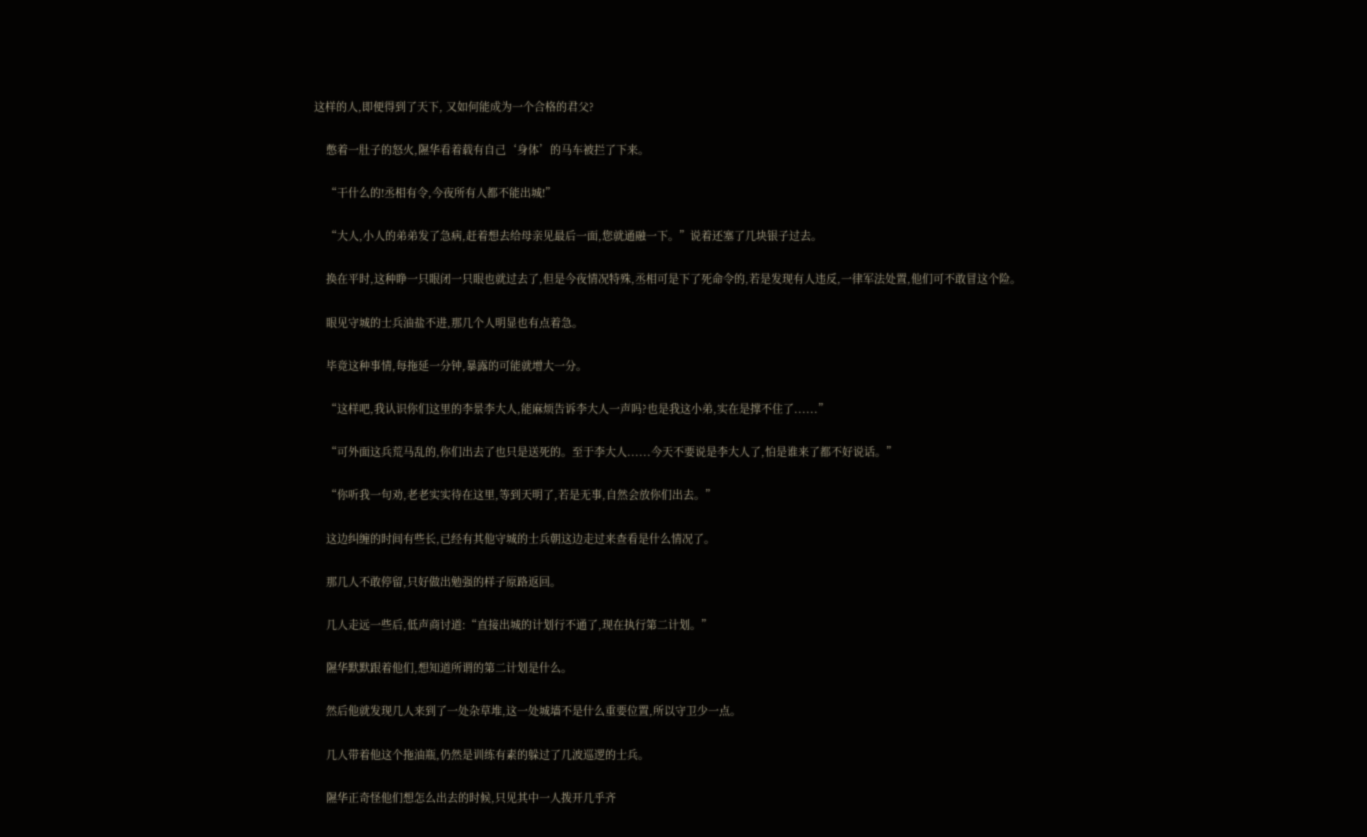这样的人,即便得到了天下, 又如何能成为一个合格的君父?

    憋着一肚子的怒火,隰华看着载有自己‘身体’的马车被拦了下来。

    “干什么的!丞相有令,今夜所有人都不能出城!”

    “大人,小人的弟弟发了急病,赶着想去给母亲见最后一面,您就通融一下。”说着还塞了几块银子过去。

    换在平时,这种睁一只眼闭一只眼也就过去了,但是今夜情况特殊,丞相可是下了死命令的,若是发现有人违反,一律军法处置,他们可不敢冒这个险。

    眼见守城的士兵油盐不进,那几个人明显也有点着急。

    毕竟这种事情,每拖延一分钟,暴露的可能就增大一分。

    “这样吧,我认识你们这里的李景李大人,能麻烦告诉李大人一声吗?也是我这小弟,实在是撑不住了......”

    “可外面这兵荒马乱的,你们出去了也只是送死的。至于李大人......今天不要说是李大人了,怕是谁来了都不好说话。”

    “你听我一句劝,老老实实待在这里,等到天明了,若是无事,自然会放你们出去。”

    这边纠缠的时间有些长,已经有其他守城的士兵朝这边走过来查看是什么情况了。

    那几人不敢停留,只好做出勉强的样子原路返回。

    几人走远一些后,低声商讨道:“直接出城的计划行不通了,现在执行第二计划。”

    隰华默默跟着他们,想知道所谓的第二计划是什么。

    然后他就发现几人来到了一处杂草堆,这一处城墙不是什么重要位置,所以守卫少一点。

    几人带着他这个拖油瓶,仍然是训练有素的躲过了几波巡逻的士兵。

    隰华正奇怪他们想怎么出去的时候,只见其中一人拨开几乎齐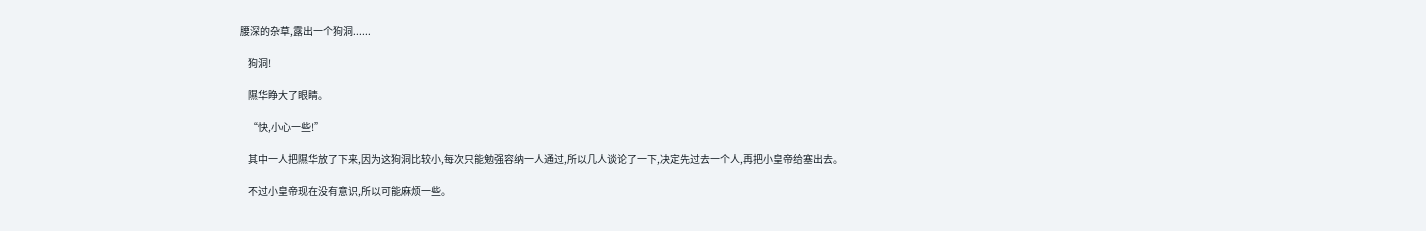腰深的杂草,露出一个狗洞......

    狗洞!

    隰华睁大了眼睛。

    “快,小心一些!”

    其中一人把隰华放了下来,因为这狗洞比较小,每次只能勉强容纳一人通过,所以几人谈论了一下,决定先过去一个人,再把小皇帝给塞出去。

    不过小皇帝现在没有意识,所以可能麻烦一些。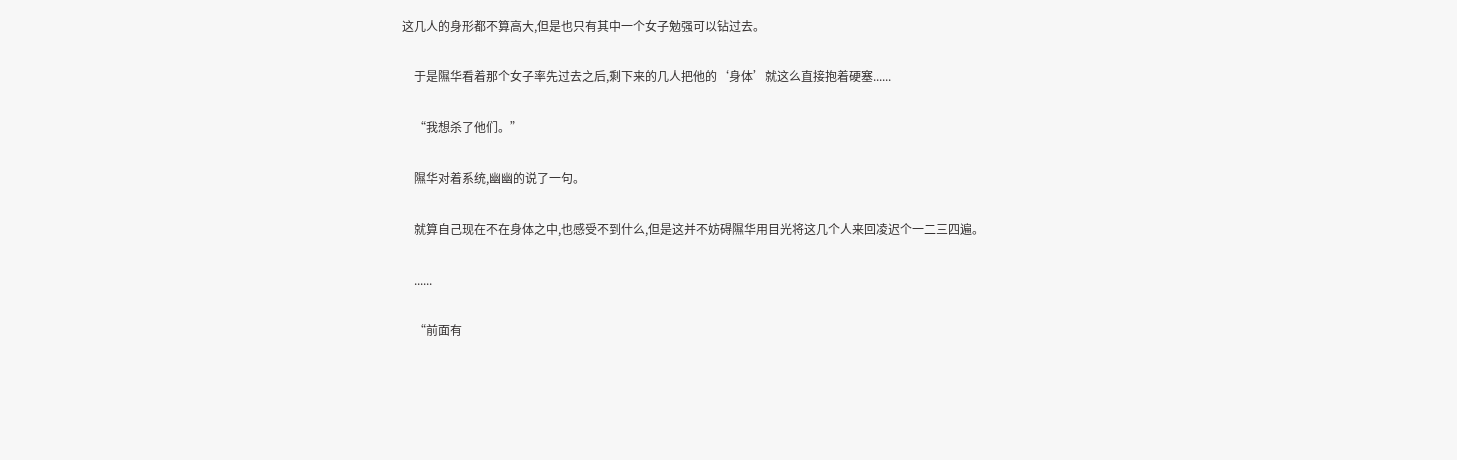这几人的身形都不算高大,但是也只有其中一个女子勉强可以钻过去。

    于是隰华看着那个女子率先过去之后,剩下来的几人把他的‘身体’就这么直接抱着硬塞......

    “我想杀了他们。”

    隰华对着系统,幽幽的说了一句。

    就算自己现在不在身体之中,也感受不到什么,但是这并不妨碍隰华用目光将这几个人来回凌迟个一二三四遍。

    ......

    “前面有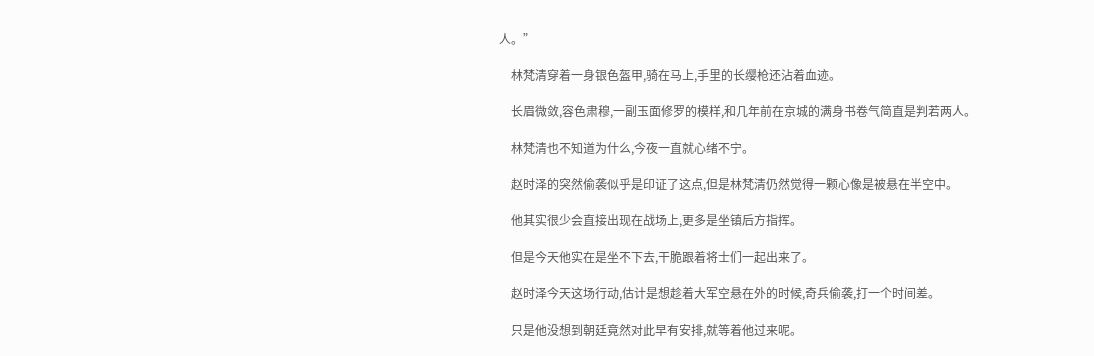人。”

    林梵清穿着一身银色盔甲,骑在马上,手里的长缨枪还沾着血迹。

    长眉微敛,容色肃穆,一副玉面修罗的模样,和几年前在京城的满身书卷气简直是判若两人。

    林梵清也不知道为什么,今夜一直就心绪不宁。

    赵时泽的突然偷袭似乎是印证了这点,但是林梵清仍然觉得一颗心像是被悬在半空中。

    他其实很少会直接出现在战场上,更多是坐镇后方指挥。

    但是今天他实在是坐不下去,干脆跟着将士们一起出来了。

    赵时泽今天这场行动,估计是想趁着大军空悬在外的时候,奇兵偷袭,打一个时间差。

    只是他没想到朝廷竟然对此早有安排,就等着他过来呢。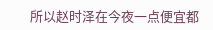所以赵时泽在今夜一点便宜都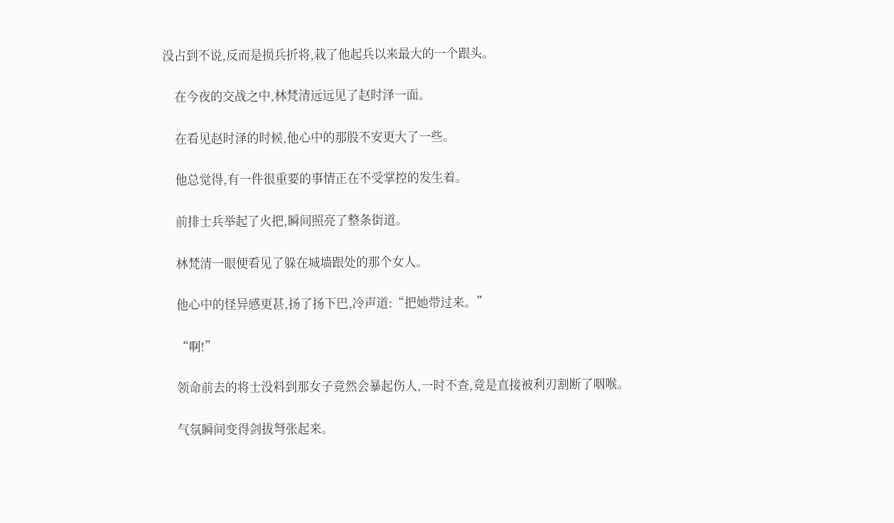没占到不说,反而是损兵折将,栽了他起兵以来最大的一个跟头。

    在今夜的交战之中,林梵清远远见了赵时泽一面。

    在看见赵时泽的时候,他心中的那股不安更大了一些。

    他总觉得,有一件很重要的事情正在不受掌控的发生着。

    前排士兵举起了火把,瞬间照亮了整条街道。

    林梵清一眼便看见了躲在城墙跟处的那个女人。

    他心中的怪异感更甚,扬了扬下巴,冷声道:“把她带过来。”

    “啊!”

    领命前去的将士没料到那女子竟然会暴起伤人,一时不查,竟是直接被利刃割断了咽喉。

    气氛瞬间变得剑拔弩张起来。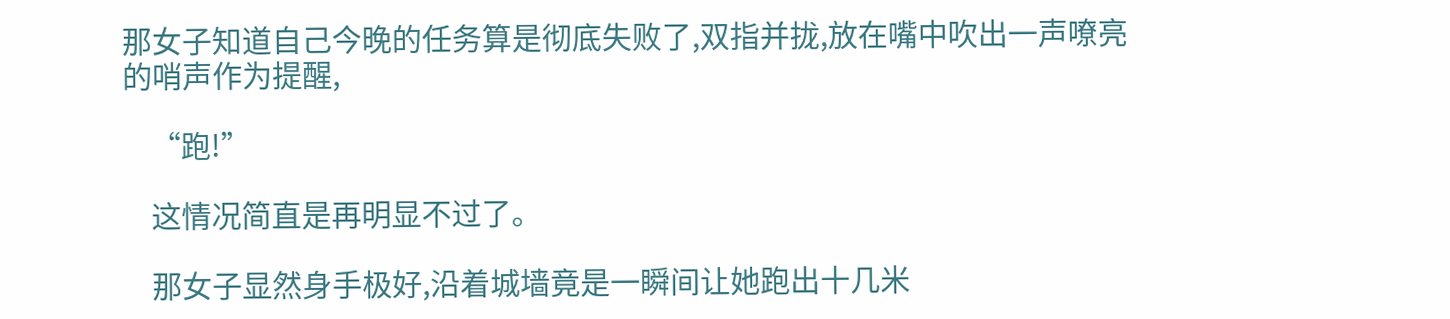那女子知道自己今晚的任务算是彻底失败了,双指并拢,放在嘴中吹出一声嘹亮的哨声作为提醒,

    “跑!”

    这情况简直是再明显不过了。

    那女子显然身手极好,沿着城墙竟是一瞬间让她跑出十几米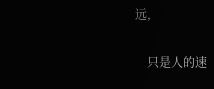远,

    只是人的速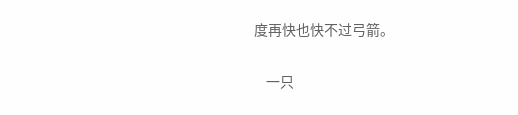度再快也快不过弓箭。

    一只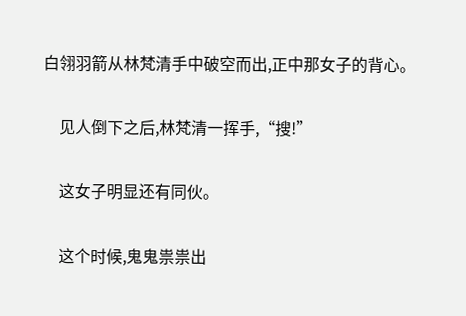白翎羽箭从林梵清手中破空而出,正中那女子的背心。

    见人倒下之后,林梵清一挥手,“搜!”

    这女子明显还有同伙。

    这个时候,鬼鬼祟祟出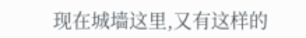现在城墙这里,又有这样的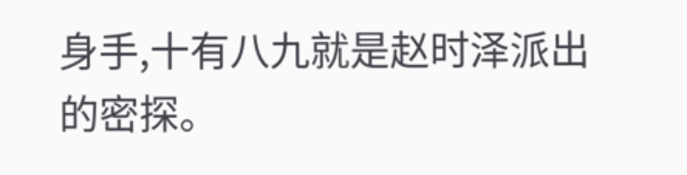身手,十有八九就是赵时泽派出的密探。